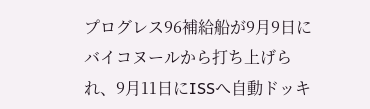プログレス96補給船が9月9日にバイコヌールから打ち上げられ、9月11日にISSへ自動ドッキ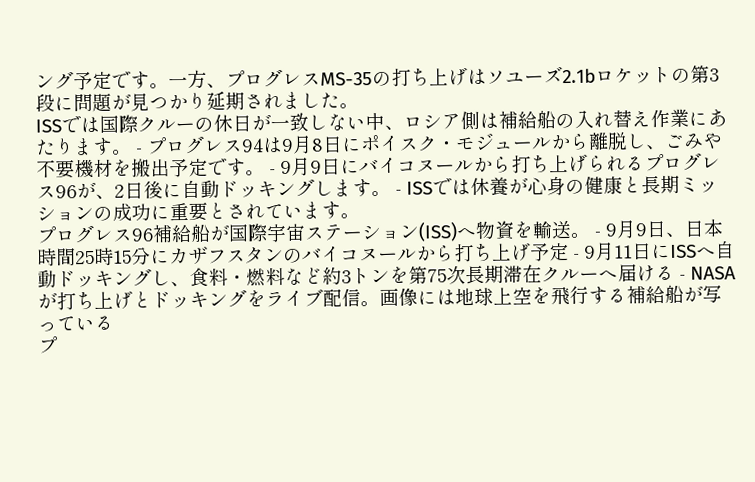ング予定です。一方、プログレスMS-35の打ち上げはソユーズ2.1bロケットの第3段に問題が見つかり延期されました。
ISSでは国際クルーの休日が一致しない中、ロシア側は補給船の入れ替え作業にあたります。 - プログレス94は9月8日にポイスク・モジュールから離脱し、ごみや不要機材を搬出予定です。 - 9月9日にバイコヌールから打ち上げられるプログレス96が、2日後に自動ドッキングします。 - ISSでは休養が心身の健康と長期ミッションの成功に重要とされています。
プログレス96補給船が国際宇宙ステーション(ISS)へ物資を輸送。 - 9月9日、日本時間25時15分にカザフスタンのバイコヌールから打ち上げ予定 - 9月11日にISSへ自動ドッキングし、食料・燃料など約3トンを第75次長期滞在クルーへ届ける - NASAが打ち上げとドッキングをライブ配信。画像には地球上空を飛行する補給船が写っている
プ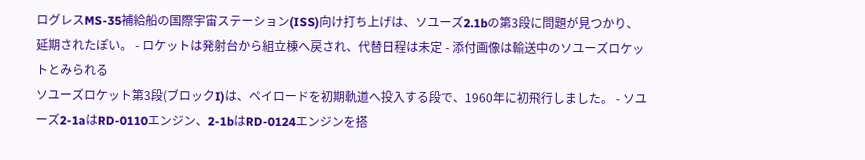ログレスMS-35補給船の国際宇宙ステーション(ISS)向け打ち上げは、ソユーズ2.1bの第3段に問題が見つかり、延期されたぽい。 - ロケットは発射台から組立棟へ戻され、代替日程は未定 - 添付画像は輸送中のソユーズロケットとみられる
ソユーズロケット第3段(ブロックI)は、ペイロードを初期軌道へ投入する段で、1960年に初飛行しました。 - ソユーズ2-1aはRD-0110エンジン、2-1bはRD-0124エンジンを搭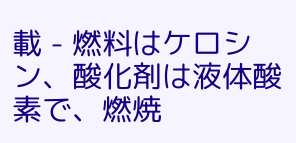載 - 燃料はケロシン、酸化剤は液体酸素で、燃焼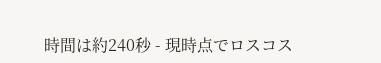時間は約240秒 - 現時点でロスコス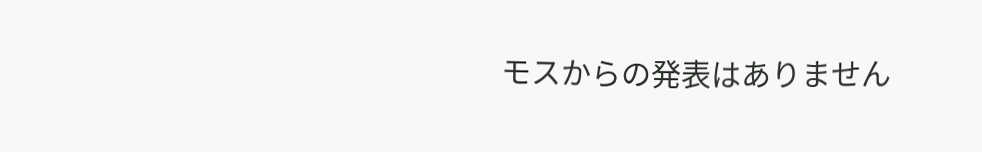モスからの発表はありません